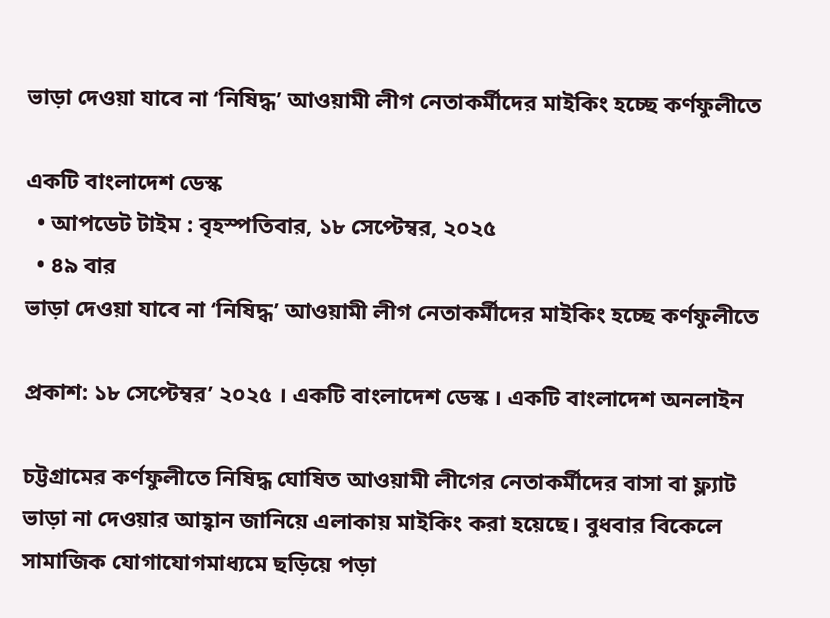ভাড়া দেওয়া যাবে না ‘নিষিদ্ধ’ আওয়ামী লীগ নেতাকর্মীদের মাইকিং হচ্ছে কর্ণফুলীতে

একটি বাংলাদেশ ডেস্ক
  • আপডেট টাইম : বৃহস্পতিবার, ১৮ সেপ্টেম্বর, ২০২৫
  • ৪৯ বার
ভাড়া দেওয়া যাবে না ‘নিষিদ্ধ’ আওয়ামী লীগ নেতাকর্মীদের মাইকিং হচ্ছে কর্ণফুলীতে

প্রকাশ: ১৮ সেপ্টেম্বর’ ২০২৫ । একটি বাংলাদেশ ডেস্ক । একটি বাংলাদেশ অনলাইন

চট্টগ্রামের কর্ণফুলীতে নিষিদ্ধ ঘোষিত আওয়ামী লীগের নেতাকর্মীদের বাসা বা ফ্ল্যাট ভাড়া না দেওয়ার আহ্বান জানিয়ে এলাকায় মাইকিং করা হয়েছে। বুধবার বিকেলে সামাজিক যোগাযোগমাধ্যমে ছড়িয়ে পড়া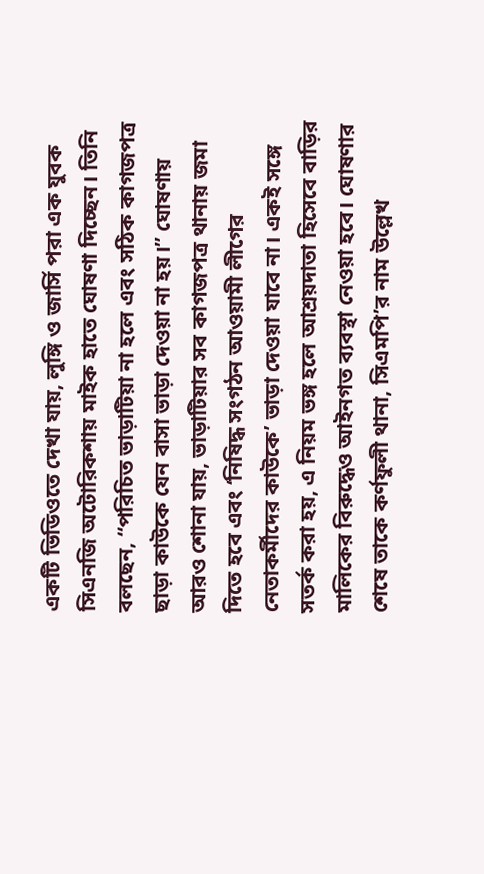একটি ভিডিওতে দেখা যায়, লুঙ্গি ও জার্সি পরা এক যুবক সিএনজি অটোরিকশায় মাইক হাতে ঘোষণা দিচ্ছেন। তিনি বলছেন, “পরিচিত ভাড়াটিয়া না হলে এবং সঠিক কাগজপত্র ছাড়া কাউকে যেন বাসা ভাড়া দেওয়া না হয়।” ঘোষণায় আরও শোনা যায়, ভাড়াটিয়ার সব কাগজপত্র থানায় জমা দিতে হবে এবং ‘নিষিদ্ধ সংগঠন আওয়ামী লীগের নেতাকর্মীদের কাউকে’ ভাড়া দেওয়া যাবে না। একই সঙ্গে সতর্ক করা হয়, এ নিয়ম ভঙ্গ হলে আশ্রয়দাতা হিসেবে বাড়ির মালিকের বিরুদ্ধেও আইনগত ব্যবস্থা নেওয়া হবে। ঘোষণার শেষে তাকে কর্ণফুলী থানা, সিএমপি’র নাম উল্লেখ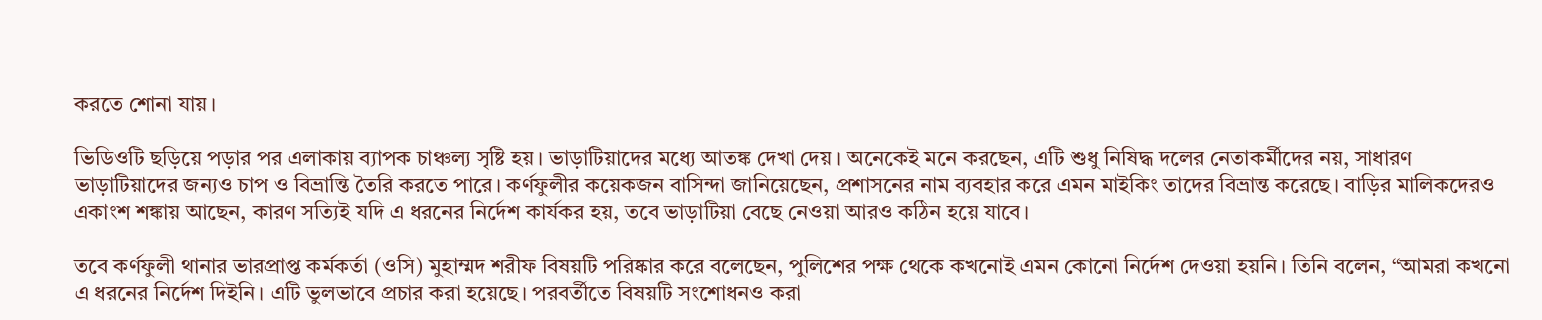করতে শোনা যায়।

ভিডিওটি ছড়িয়ে পড়ার পর এলাকায় ব্যাপক চাঞ্চল্য সৃষ্টি হয়। ভাড়াটিয়াদের মধ্যে আতঙ্ক দেখা দেয়। অনেকেই মনে করছেন, এটি শুধু নিষিদ্ধ দলের নেতাকর্মীদের নয়, সাধারণ ভাড়াটিয়াদের জন্যও চাপ ও বিভ্রান্তি তৈরি করতে পারে। কর্ণফুলীর কয়েকজন বাসিন্দা জানিয়েছেন, প্রশাসনের নাম ব্যবহার করে এমন মাইকিং তাদের বিভ্রান্ত করেছে। বাড়ির মালিকদেরও একাংশ শঙ্কায় আছেন, কারণ সত্যিই যদি এ ধরনের নির্দেশ কার্যকর হয়, তবে ভাড়াটিয়া বেছে নেওয়া আরও কঠিন হয়ে যাবে।

তবে কর্ণফুলী থানার ভারপ্রাপ্ত কর্মকর্তা (ওসি) মুহাম্মদ শরীফ বিষয়টি পরিষ্কার করে বলেছেন, পুলিশের পক্ষ থেকে কখনোই এমন কোনো নির্দেশ দেওয়া হয়নি। তিনি বলেন, “আমরা কখনো এ ধরনের নির্দেশ দিইনি। এটি ভুলভাবে প্রচার করা হয়েছে। পরবর্তীতে বিষয়টি সংশোধনও করা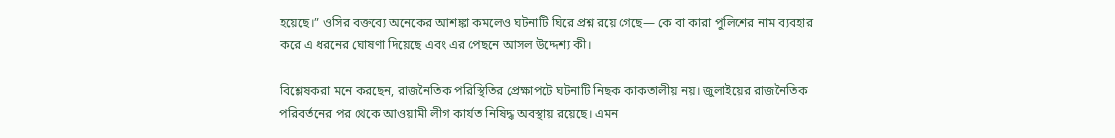হয়েছে।” ওসির বক্তব্যে অনেকের আশঙ্কা কমলেও ঘটনাটি ঘিরে প্রশ্ন রয়ে গেছে— কে বা কারা পুলিশের নাম ব্যবহার করে এ ধরনের ঘোষণা দিয়েছে এবং এর পেছনে আসল উদ্দেশ্য কী।

বিশ্লেষকরা মনে করছেন, রাজনৈতিক পরিস্থিতির প্রেক্ষাপটে ঘটনাটি নিছক কাকতালীয় নয়। জুলাইয়ের রাজনৈতিক পরিবর্তনের পর থেকে আওয়ামী লীগ কার্যত নিষিদ্ধ অবস্থায় রয়েছে। এমন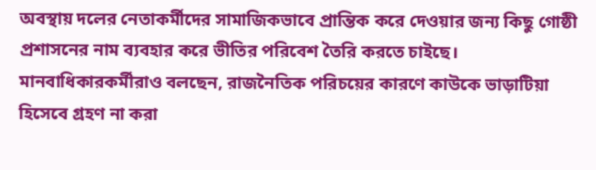অবস্থায় দলের নেতাকর্মীদের সামাজিকভাবে প্রান্তিক করে দেওয়ার জন্য কিছু গোষ্ঠী প্রশাসনের নাম ব্যবহার করে ভীতির পরিবেশ তৈরি করতে চাইছে। মানবাধিকারকর্মীরাও বলছেন, রাজনৈতিক পরিচয়ের কারণে কাউকে ভাড়াটিয়া হিসেবে গ্রহণ না করা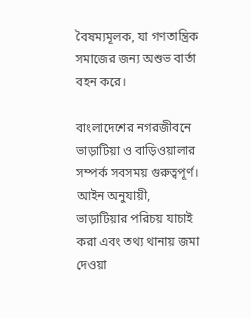বৈষম্যমূলক, যা গণতান্ত্রিক সমাজের জন্য অশুভ বার্তা বহন করে।

বাংলাদেশের নগরজীবনে ভাড়াটিয়া ও বাড়িওয়ালার সম্পর্ক সবসময় গুরুত্বপূর্ণ। আইন অনুযায়ী, ভাড়াটিয়ার পরিচয় যাচাই করা এবং তথ্য থানায় জমা দেওয়া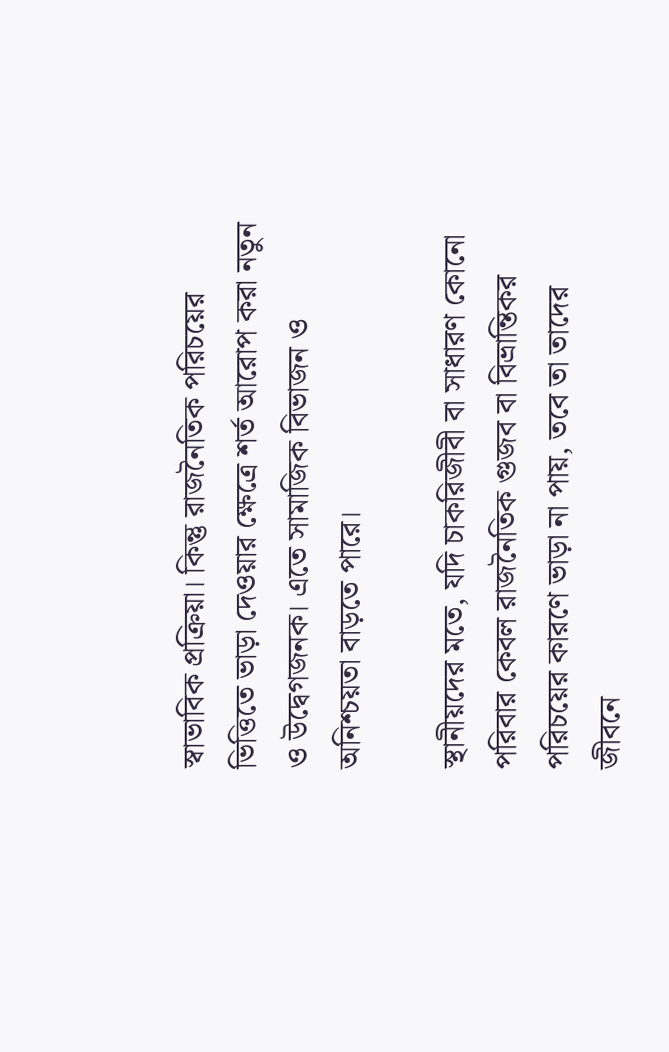স্বাভাবিক প্রক্রিয়া। কিন্তু রাজনৈতিক পরিচয়ের ভিত্তিতে ভাড়া দেওয়ার ক্ষেত্রে শর্ত আরোপ করা নতুন ও উদ্বেগজনক। এতে সামাজিক বিভাজন ও অনিশ্চয়তা বাড়তে পারে।

স্থানীয়দের মতে, যদি চাকরিজীবী বা সাধারণ কোনো পরিবার কেবল রাজনৈতিক গুজব বা বিভ্রান্তিকর পরিচয়ের কারণে ভাড়া না পায়, তবে তা তাদের জীবনে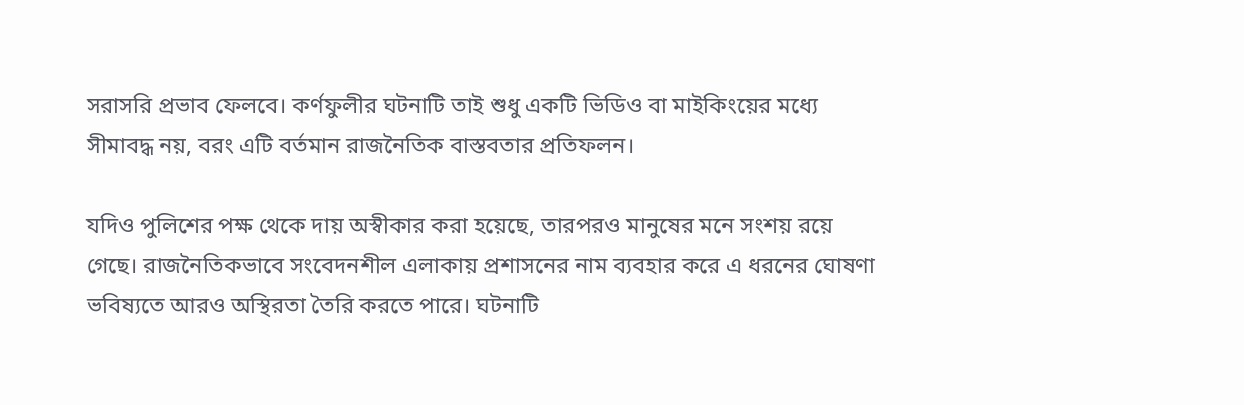সরাসরি প্রভাব ফেলবে। কর্ণফুলীর ঘটনাটি তাই শুধু একটি ভিডিও বা মাইকিংয়ের মধ্যে সীমাবদ্ধ নয়, বরং এটি বর্তমান রাজনৈতিক বাস্তবতার প্রতিফলন।

যদিও পুলিশের পক্ষ থেকে দায় অস্বীকার করা হয়েছে, তারপরও মানুষের মনে সংশয় রয়ে গেছে। রাজনৈতিকভাবে সংবেদনশীল এলাকায় প্রশাসনের নাম ব্যবহার করে এ ধরনের ঘোষণা ভবিষ্যতে আরও অস্থিরতা তৈরি করতে পারে। ঘটনাটি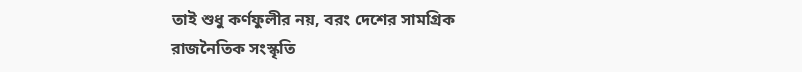তাই শুধু কর্ণফুলীর নয়, বরং দেশের সামগ্রিক রাজনৈতিক সংস্কৃতি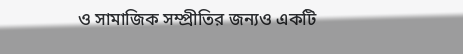ও সামাজিক সম্প্রীতির জন্যও একটি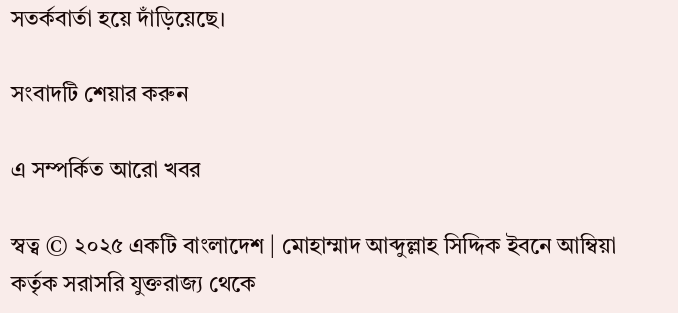সতর্কবার্তা হয়ে দাঁড়িয়েছে।

সংবাদটি শেয়ার করুন

এ সম্পর্কিত আরো খবর

স্বত্ব © ২০২৫ একটি বাংলাদেশ | মোহাম্মাদ আব্দুল্লাহ সিদ্দিক ইবনে আম্বিয়া কর্তৃক সরাসরি যুক্তরাজ্য থেকে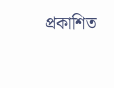প্রকাশিত